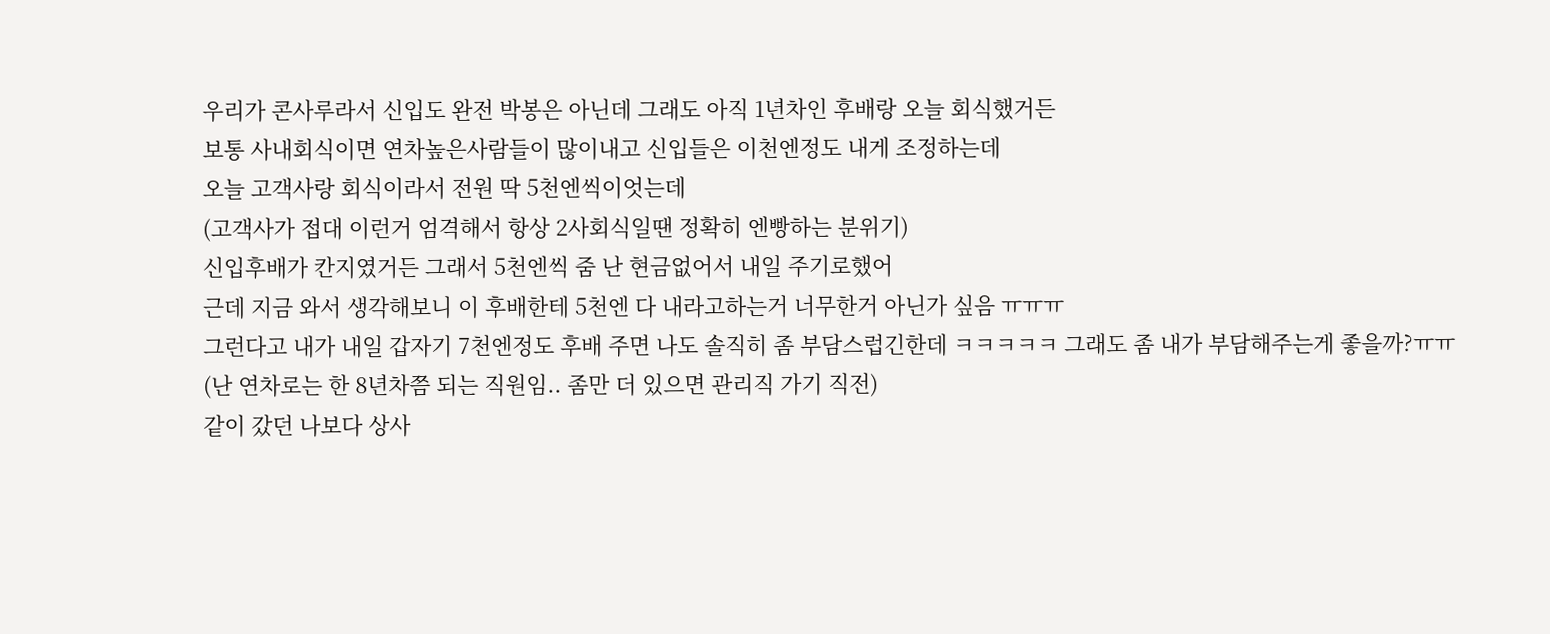우리가 콘사루라서 신입도 완전 박봉은 아닌데 그래도 아직 1년차인 후배랑 오늘 회식했거든
보통 사내회식이면 연차높은사람들이 많이내고 신입들은 이천엔정도 내게 조정하는데
오늘 고객사랑 회식이라서 전원 딱 5천엔씩이엇는데
(고객사가 접대 이런거 엄격해서 항상 2사회식일땐 정확히 엔빵하는 분위기)
신입후배가 칸지였거든 그래서 5천엔씩 줌 난 현금없어서 내일 주기로했어
근데 지금 와서 생각해보니 이 후배한테 5천엔 다 내라고하는거 너무한거 아닌가 싶음 ㅠㅠㅠ
그런다고 내가 내일 갑자기 7천엔정도 후배 주면 나도 솔직히 좀 부담스럽긴한데 ㅋㅋㅋㅋㅋ 그래도 좀 내가 부담해주는게 좋을까?ㅠㅠ
(난 연차로는 한 8년차쯤 되는 직원임.. 좀만 더 있으면 관리직 가기 직전)
같이 갔던 나보다 상사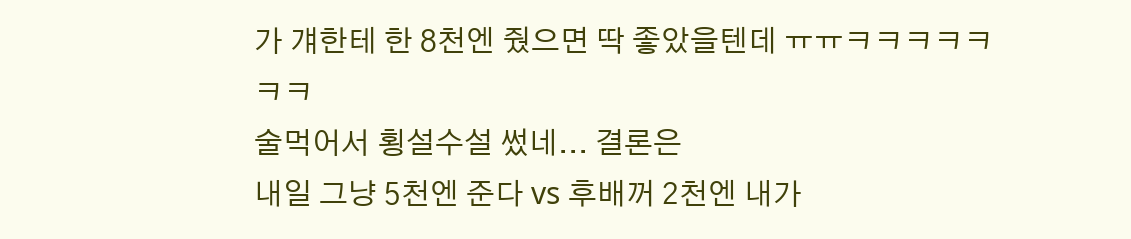가 걔한테 한 8천엔 줬으면 딱 좋았을텐데 ㅠㅠㅋㅋㅋㅋㅋㅋㅋ
술먹어서 횡설수설 썼네... 결론은
내일 그냥 5천엔 준다 vs 후배꺼 2천엔 내가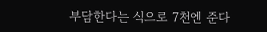부담한다는 식으로 7천엔 준다